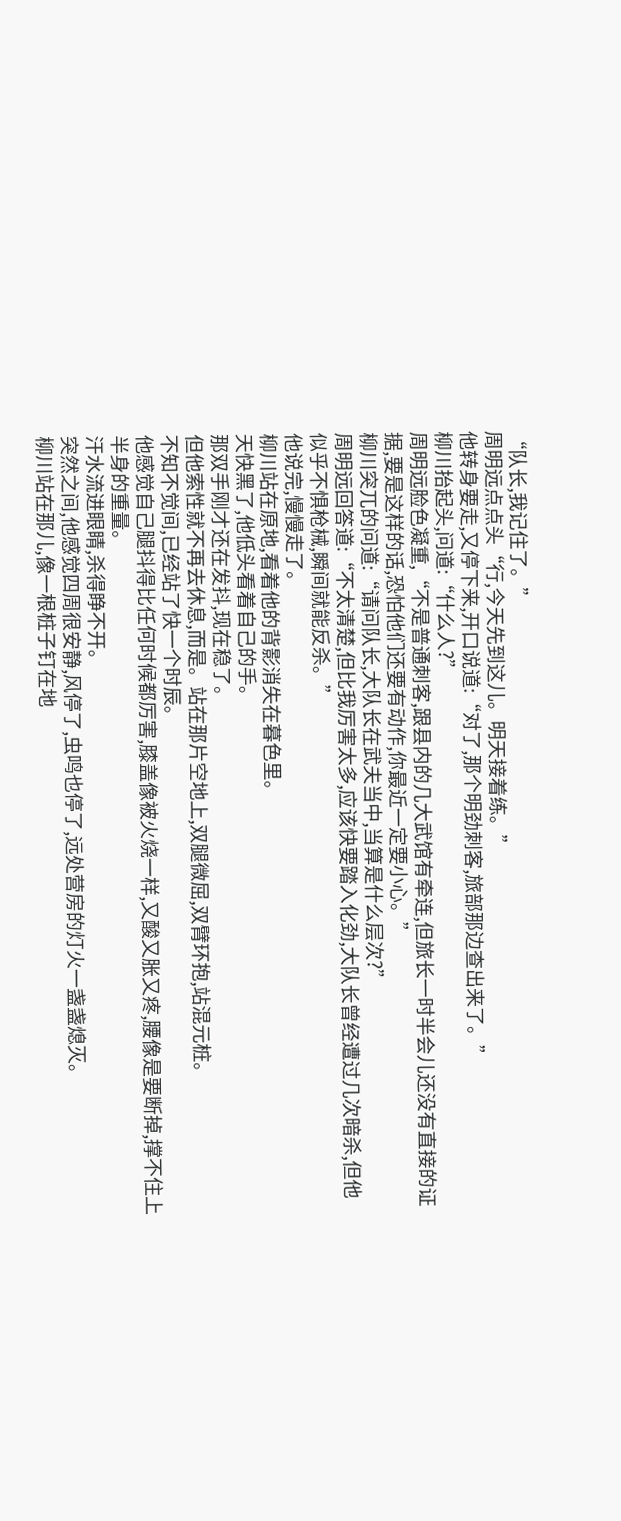“队长,我记住了。”
周明远点点头“行,今天先到这儿。明天接着练。”
他转身要走,又停下来,开口说道:“对了,那个明劲刺客,旅部那边查出来了。”
柳川抬起头,问道:“什么人?”
周明远脸色凝重,“不是普通刺客,跟县内的几大武馆有牵连,但旅长一时半会儿还没有直接的证据,要是这样的话,恐怕他们还要有动作,你最近一定要小心。”
柳川突兀的问道:“请问队长,大队长在武夫当中,当算是什么层次?”
周明远回答道:“不太清楚,但比我厉害太多,应该快要踏入化劲,大队长曾经遭过几次暗杀,但他似乎不惧枪械,瞬间就能反杀。”
他说完,慢慢走了。
柳川站在原地,看着他的背影消失在暮色里。
天快黑了,他低头看着自己的手。
那双手刚才还在发抖,现在稳了。
但他索性就不再去休息,而是。站在那片空地上,双腿微屈,双臂环抱,站混元桩。
不知不觉间,已经站了快一个时辰。
他感觉自己腿抖得比任何时候都厉害,膝盖像被火烧一样,又酸又胀又疼,腰像是要断掉,撑不住上半身的重量。
汗水流进眼睛,杀得睁不开。
突然之间,他感觉四周很安静,风停了,虫鸣也停了,远处营房的灯火一盏盏熄灭。
柳川站在那儿,像一根桩子钉在地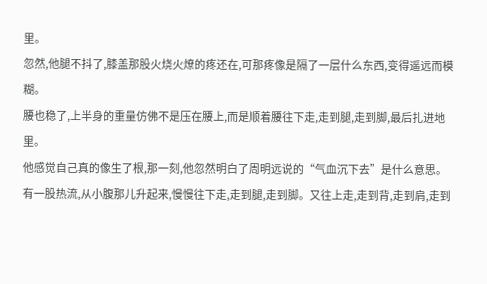里。
忽然,他腿不抖了,膝盖那股火烧火燎的疼还在,可那疼像是隔了一层什么东西,变得遥远而模糊。
腰也稳了,上半身的重量仿佛不是压在腰上,而是顺着腰往下走,走到腿,走到脚,最后扎进地里。
他感觉自己真的像生了根,那一刻,他忽然明白了周明远说的“气血沉下去”是什么意思。
有一股热流,从小腹那儿升起来,慢慢往下走,走到腿,走到脚。又往上走,走到背,走到肩,走到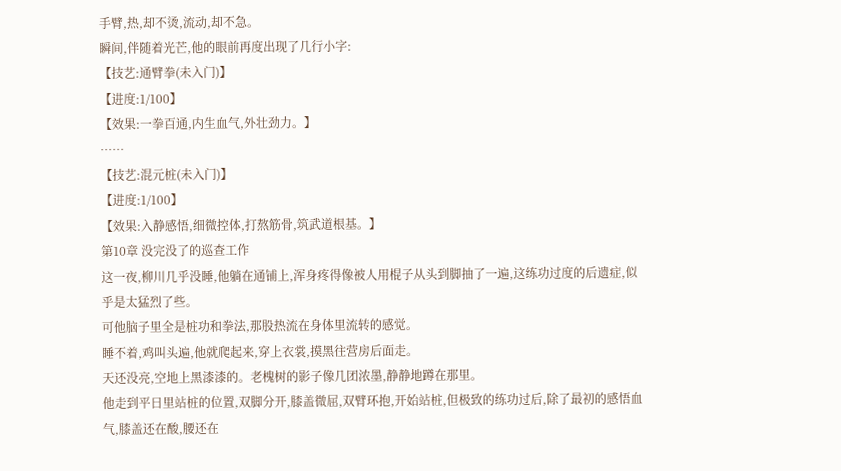手臂,热,却不烫,流动,却不急。
瞬间,伴随着光芒,他的眼前再度出现了几行小字:
【技艺:通臂拳(未入门)】
【进度:1/100】
【效果:一拳百通,内生血气,外壮劲力。】
……
【技艺:混元桩(未入门)】
【进度:1/100】
【效果:入静感悟,细微控体,打熬筋骨,筑武道根基。】
第10章 没完没了的巡查工作
这一夜,柳川几乎没睡,他躺在通铺上,浑身疼得像被人用棍子从头到脚抽了一遍,这练功过度的后遗症,似乎是太猛烈了些。
可他脑子里全是桩功和拳法,那股热流在身体里流转的感觉。
睡不着,鸡叫头遍,他就爬起来,穿上衣裳,摸黑往营房后面走。
天还没亮,空地上黑漆漆的。老槐树的影子像几团浓墨,静静地蹲在那里。
他走到平日里站桩的位置,双脚分开,膝盖微屈,双臂环抱,开始站桩,但极致的练功过后,除了最初的感悟血气,膝盖还在酸,腰还在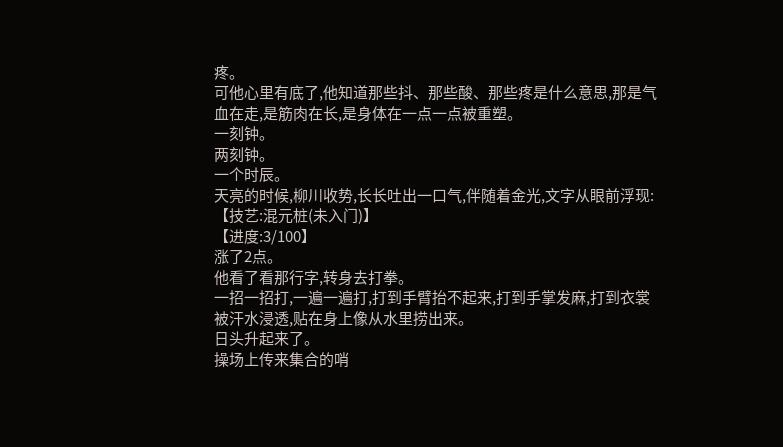疼。
可他心里有底了,他知道那些抖、那些酸、那些疼是什么意思,那是气血在走,是筋肉在长,是身体在一点一点被重塑。
一刻钟。
两刻钟。
一个时辰。
天亮的时候,柳川收势,长长吐出一口气,伴随着金光,文字从眼前浮现:
【技艺:混元桩(未入门)】
【进度:3/100】
涨了2点。
他看了看那行字,转身去打拳。
一招一招打,一遍一遍打,打到手臂抬不起来,打到手掌发麻,打到衣裳被汗水浸透,贴在身上像从水里捞出来。
日头升起来了。
操场上传来集合的哨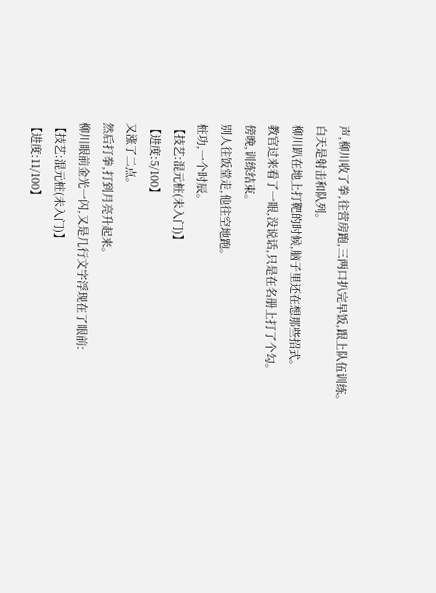声,柳川收了拳,往营房跑,三两口扒完早饭,跟上队伍训练。
白天是射击和队列。
柳川趴在地上打靶的时候,脑子里还在想那些招式。
教官过来看了一眼,没说话,只是在名册上打了个勾。
傍晚,训练结束。
别人往饭堂走,他往空地跑。
桩功,一个时辰。
【技艺:混元桩(未入门)】
【进度:5/100】
又涨了二点。
然后打拳,打到月亮升起来。
柳川眼前金光一闪,又是几行文字浮现在了眼前:
【技艺:混元桩(未入门)】
【进度:11/100】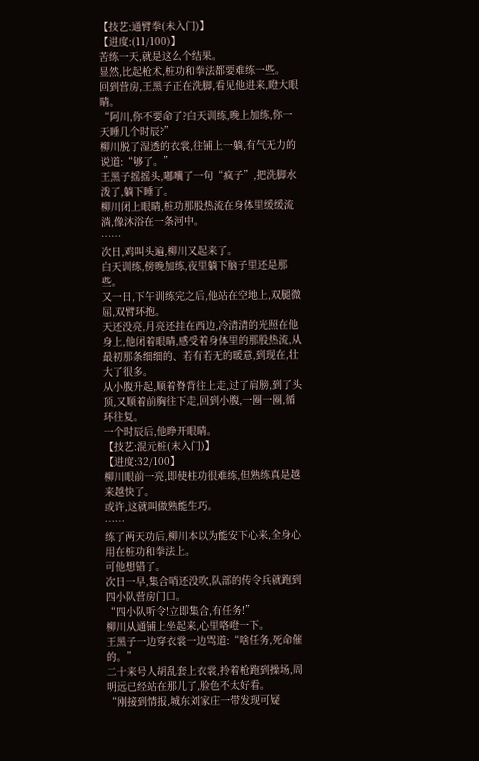【技艺:通臂拳(未入门)】
【进度:(11/100)】
苦练一天,就是这么个结果。
显然,比起枪术,桩功和拳法都要难练一些。
回到营房,王黑子正在洗脚,看见他进来,瞪大眼睛。
“阿川,你不要命了?白天训练,晚上加练,你一天睡几个时辰?”
柳川脱了湿透的衣裳,往铺上一躺,有气无力的说道:“够了。”
王黑子摇摇头,嘟囔了一句“疯子”,把洗脚水泼了,躺下睡了。
柳川闭上眼睛,桩功那股热流在身体里缓缓流淌,像沐浴在一条河中。
……
次日,鸡叫头遍,柳川又起来了。
白天训练,傍晚加练,夜里躺下脑子里还是那些。
又一日,下午训练完之后,他站在空地上,双腿微屈,双臂环抱。
天还没亮,月亮还挂在西边,冷清清的光照在他身上,他闭着眼睛,感受着身体里的那股热流,从最初那条细细的、若有若无的暖意,到现在,壮大了很多。
从小腹升起,顺着脊背往上走,过了肩膀,到了头顶,又顺着前胸往下走,回到小腹,一圈一圈,循环往复。
一个时辰后,他睁开眼睛。
【技艺:混元桩(末入门)】
【进度:32/100】
柳川眼前一亮,即使柱功很难练,但熟练真是越来越快了。
或许,这就叫做熟能生巧。
……
练了两天功后,柳川本以为能安下心来,全身心用在桩功和拳法上。
可他想错了。
次日一早,集合哨还没吹,队部的传令兵就跑到四小队营房门口。
“四小队听令!立即集合,有任务!”
柳川从通铺上坐起来,心里咯噔一下。
王黑子一边穿衣裳一边骂道:“啥任务,死命催的。”
二十来号人胡乱套上衣裳,拎着枪跑到操场,周明远已经站在那儿了,脸色不太好看。
“刚接到情报,城东刘家庄一带发现可疑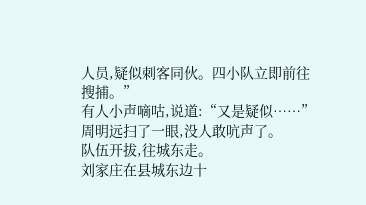人员,疑似刺客同伙。四小队立即前往搜捕。”
有人小声嘀咕,说道:“又是疑似……”
周明远扫了一眼,没人敢吭声了。
队伍开拔,往城东走。
刘家庄在县城东边十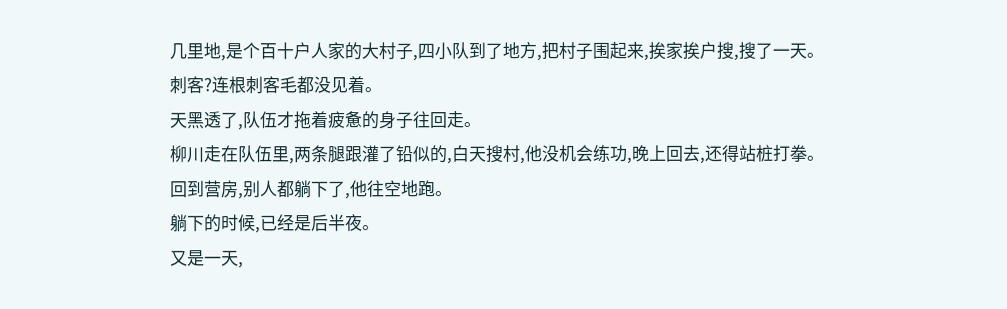几里地,是个百十户人家的大村子,四小队到了地方,把村子围起来,挨家挨户搜,搜了一天。
刺客?连根刺客毛都没见着。
天黑透了,队伍才拖着疲惫的身子往回走。
柳川走在队伍里,两条腿跟灌了铅似的,白天搜村,他没机会练功,晚上回去,还得站桩打拳。
回到营房,别人都躺下了,他往空地跑。
躺下的时候,已经是后半夜。
又是一天,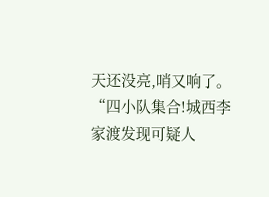天还没亮,哨又响了。
“四小队集合!城西李家渡发现可疑人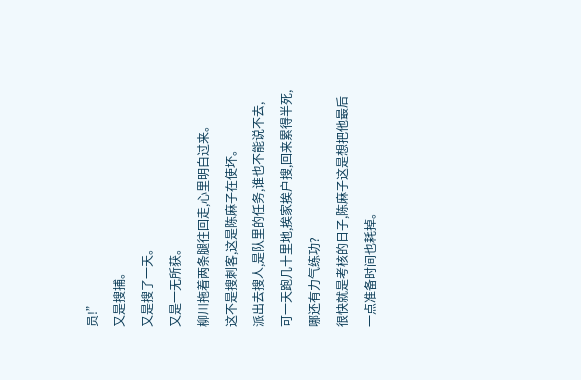员!”
又是搜捕。
又是搜了一天。
又是一无所获。
柳川拖着两条腿往回走,心里明白过来。
这不是搜刺客,这是陈麻子在使坏。
派出去搜人,是队里的任务,谁也不能说不去,
可一天跑几十里地,挨家挨户搜,回来累得半死,哪还有力气练功?
很快就是考核的日子,陈麻子这是想把他最后一点准备时间也耗掉。